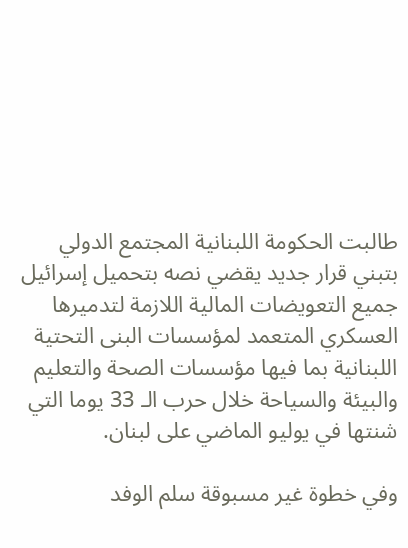طالبت الحكومة اللبنانية المجتمع الدولي بتبني قرار جديد يقضي نصه بتحميل إسرائيل جميع التعويضات المالية اللازمة لتدميرها العسكري المتعمد لمؤسسات البنى التحتية اللبنانية بما فيها مؤسسات الصحة والتعليم والبيئة والسياحة خلال حرب الـ 33 يوما التي شنتها في يوليو الماضي على لبنان.

وفي خطوة غير مسبوقة سلم الوفد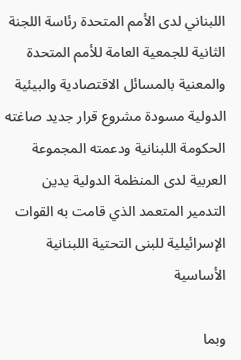اللبناني لدى الأمم المتحدة رئاسة اللجنة الثانية للجمعية العامة للأمم المتحدة والمعنية بالمسائل الاقتصادية والبيئية الدولية مسودة مشروع قرار جديد صاغته الحكومة اللبنانية ودعمته المجموعة العربية لدى المنظمة الدولية يدين التدمير المتعمد الذي قامت به القوات الإسرائيلية للبنى التحتية اللبنانية الأساسية

وبما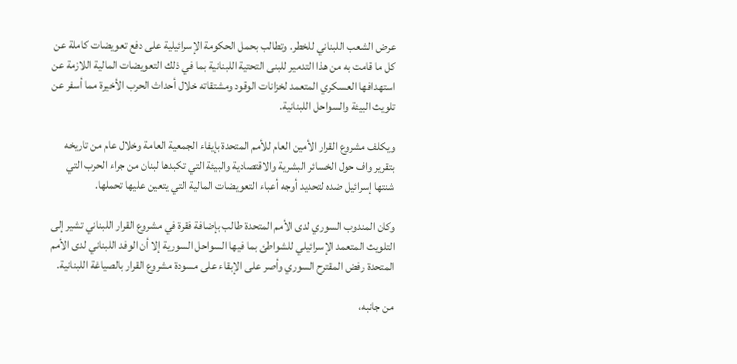عرض الشعب اللبناني للخطر. وتطالب بحمل الحكومة الإسرائيلية على دفع تعويضات كاملة عن كل ما قامت به من هذا التدمير للبنى التحتية اللبنانية بما في ذلك التعويضات المالية اللازمة عن استهدافها العسكري المتعمد لخزانات الوقود ومشتقاته خلال أحداث الحرب الأخيرة مما أسفر عن تلويث البيئة والسواحل اللبنانية.

ويكلف مشروع القرار الأمين العام للأمم المتحدة بإيفاء الجمعية العامة وخلال عام من تاريخه بتقرير واف حول الخسائر البشرية والاقتصادية والبيئة التي تكبدها لبنان من جراء الحرب التي شنتها إسرائيل ضده لتحديد أوجه أعباء التعويضات المالية التي يتعين عليها تحملها.

وكان المندوب السوري لدى الأمم المتحدة طالب بإضافة فقرة في مشروع القرار اللبناني تشير إلى التلويث المتعمد الإسرائيلي للشواطئ بما فيها السواحل السورية إلا أن الوفد اللبناني لدى الأمم المتحدة رفض المقترح السوري وأصر على الإبقاء على مسودة مشروع القرار بالصياغة اللبنانية.

من جانبه،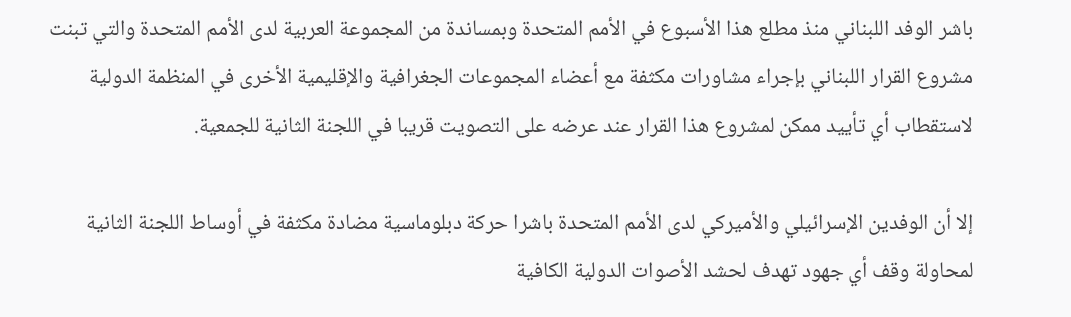باشر الوفد اللبناني منذ مطلع هذا الأسبوع في الأمم المتحدة وبمساندة من المجموعة العربية لدى الأمم المتحدة والتي تبنت مشروع القرار اللبناني بإجراء مشاورات مكثفة مع أعضاء المجموعات الجغرافية والإقليمية الأخرى في المنظمة الدولية لاستقطاب أي تأييد ممكن لمشروع هذا القرار عند عرضه على التصويت قريبا في اللجنة الثانية للجمعية.

إلا أن الوفدين الإسرائيلي والأميركي لدى الأمم المتحدة باشرا حركة دبلوماسية مضادة مكثفة في أوساط اللجنة الثانية لمحاولة وقف أي جهود تهدف لحشد الأصوات الدولية الكافية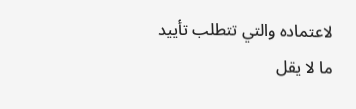لاعتماده والتي تتطلب تأييد ما لا يقل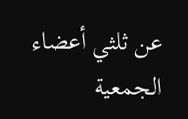عن ثلثي أعضاء الجمعية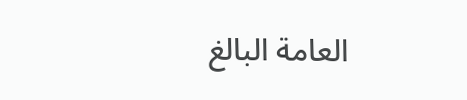العامة البالغ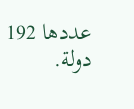عددها 192 دولة.